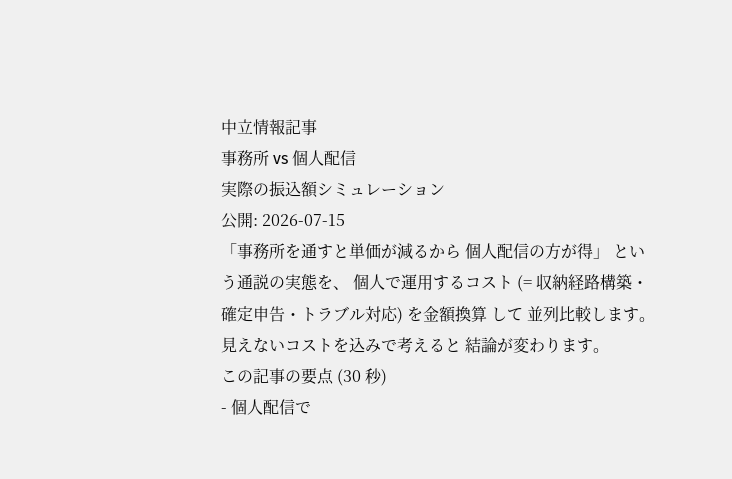中立情報記事
事務所 vs 個人配信
実際の振込額シミュレーション
公開: 2026-07-15
「事務所を通すと単価が減るから 個人配信の方が得」 という通説の実態を、 個人で運用するコスト (= 収納経路構築・確定申告・トラブル対応) を金額換算 して 並列比較します。 見えないコストを込みで考えると 結論が変わります。
この記事の要点 (30 秒)
- 個人配信で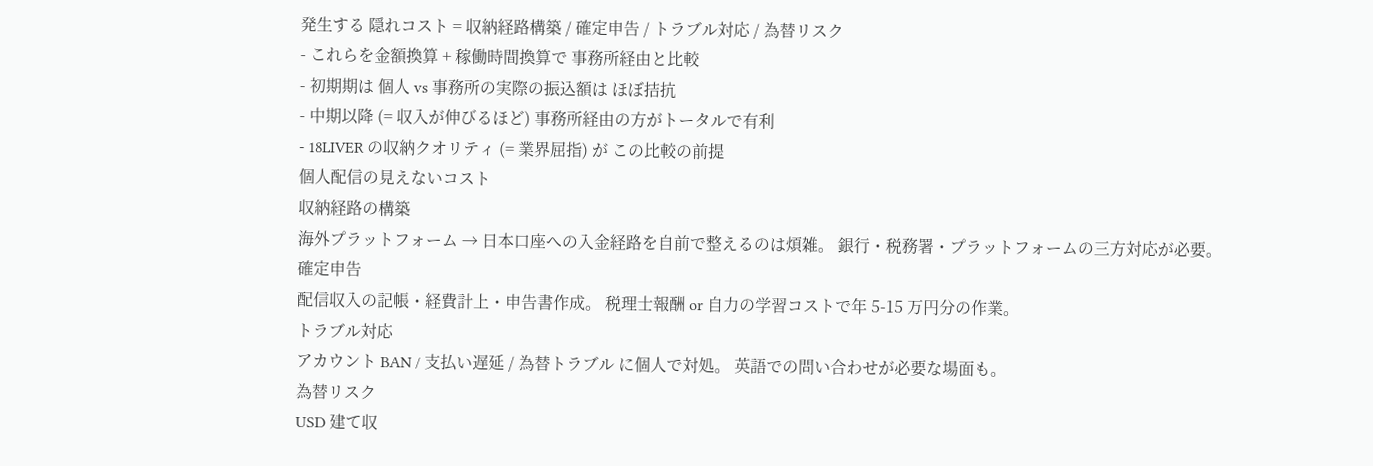発生する 隠れコスト = 収納経路構築 / 確定申告 / トラブル対応 / 為替リスク
- これらを金額換算 + 稼働時間換算で 事務所経由と比較
- 初期期は 個人 vs 事務所の実際の振込額は ほぼ拮抗
- 中期以降 (= 収入が伸びるほど) 事務所経由の方がトータルで有利
- 18LIVER の収納クオリティ (= 業界屈指) が この比較の前提
個人配信の見えないコスト
収納経路の構築
海外プラットフォーム → 日本口座への入金経路を自前で整えるのは煩雑。 銀行・税務署・プラットフォームの三方対応が必要。
確定申告
配信収入の記帳・経費計上・申告書作成。 税理士報酬 or 自力の学習コストで年 5-15 万円分の作業。
トラブル対応
アカウント BAN / 支払い遅延 / 為替トラブル に個人で対処。 英語での問い合わせが必要な場面も。
為替リスク
USD 建て収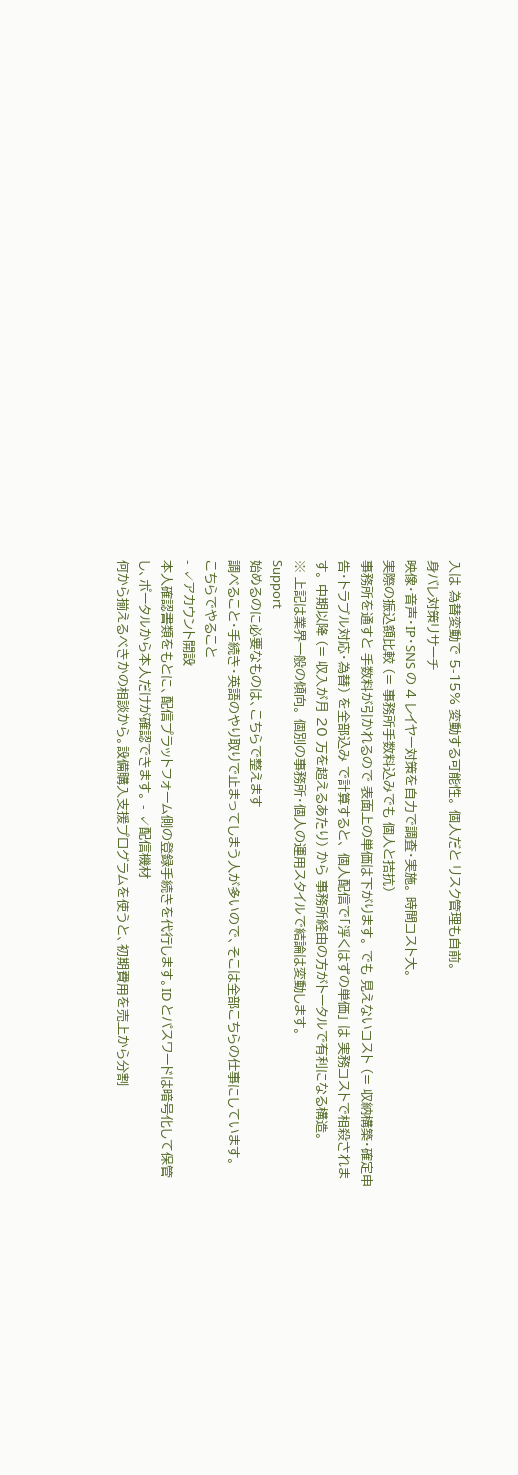入は 為替変動で 5-15% 変動する可能性。 個人だと リスク管理も自前。
身バレ対策リサーチ
映像・音声・IP・SNS の 4 レイヤー対策を自力で調査・実施。 時間コスト大。
実際の振込額比較 (= 事務所手数料込みでも 個人と拮抗)
事務所を通すと 手数料が引かれるので 表面上の単価は下がります。 でも 見えないコスト (= 収納構築・確定申告・トラブル対応・為替) を全部込み で計算すると、 個人配信で「浮くはずの単価」 は 実務コストで相殺されます。 中期以降 (= 収入が月 20 万を超えるあたり) から 事務所経由の方がトータルで有利になる構造。
※ 上記は業界一般の傾向。 個別の事務所・個人の運用スタイルで結論は変動します。
Support
始めるのに必要なものは、こちらで整えます
調べること・手続き・英語のやり取りで止まってしまう人が多いので、そこは全部こちらの仕事にしています。
こちらでやること
- ✓アカウント開設
本人確認書類をもとに、配信プラットフォーム側の登録手続きを代行します。ID とパスワードは暗号化して保管し、ポータルから本人だけが確認できます。 - ✓配信機材
何から揃えるべきかの相談から。設備購入支援プログラムを使うと、初期費用を売上から分割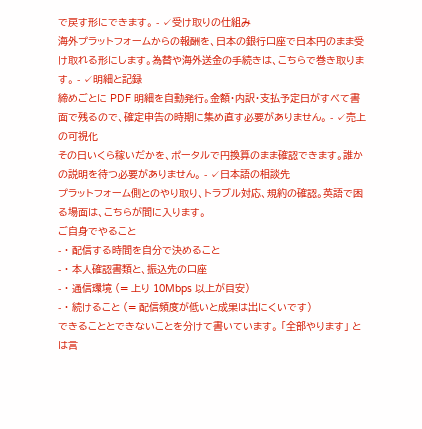で戻す形にできます。 - ✓受け取りの仕組み
海外プラットフォームからの報酬を、日本の銀行口座で日本円のまま受け取れる形にします。為替や海外送金の手続きは、こちらで巻き取ります。 - ✓明細と記録
締めごとに PDF 明細を自動発行。金額・内訳・支払予定日がすべて書面で残るので、確定申告の時期に集め直す必要がありません。 - ✓売上の可視化
その日いくら稼いだかを、ポータルで円換算のまま確認できます。誰かの説明を待つ必要がありません。 - ✓日本語の相談先
プラットフォーム側とのやり取り、トラブル対応、規約の確認。英語で困る場面は、こちらが間に入ります。
ご自身でやること
- ・ 配信する時間を自分で決めること
- ・ 本人確認書類と、振込先の口座
- ・ 通信環境 (= 上り 10Mbps 以上が目安)
- ・ 続けること (= 配信頻度が低いと成果は出にくいです)
できることとできないことを分けて書いています。 「全部やります」 とは言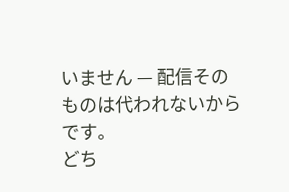いません — 配信そのものは代われないからです。
どち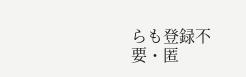らも登録不要・匿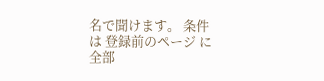名で聞けます。 条件は 登録前のページ に全部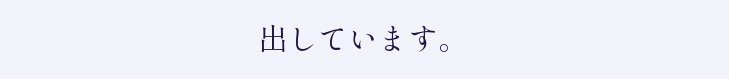出しています。